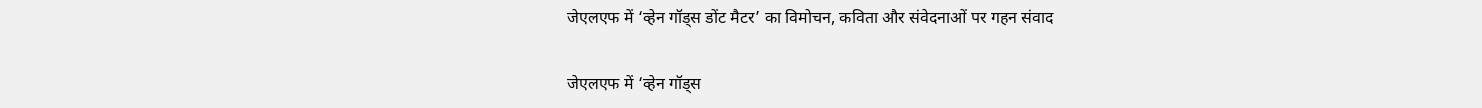जेएलएफ में ‘व्हेन गॉड्स डोंट मैटर’ का विमोचन, कविता और संवेदनाओं पर गहन संवाद

जेएलएफ में ‘व्हेन गॉड्स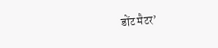डोंट मैटर’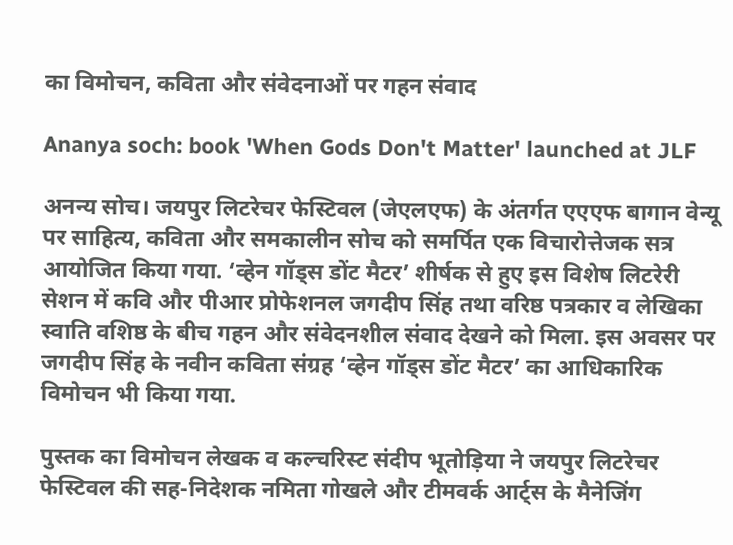का विमोचन, कविता और संवेदनाओं पर गहन संवाद

Ananya soch: book 'When Gods Don't Matter' launched at JLF

अनन्य सोच। जयपुर लिटरेचर फेस्टिवल (जेएलएफ) के अंतर्गत एएएफ बागान वेन्यू पर साहित्य, कविता और समकालीन सोच को समर्पित एक विचारोत्तेजक सत्र आयोजित किया गया. ‘व्हेन गॉड्स डोंट मैटर’ शीर्षक से हुए इस विशेष लिटरेरी सेशन में कवि और पीआर प्रोफेशनल जगदीप सिंह तथा वरिष्ठ पत्रकार व लेखिका स्वाति वशिष्ठ के बीच गहन और संवेदनशील संवाद देखने को मिला. इस अवसर पर जगदीप सिंह के नवीन कविता संग्रह ‘व्हेन गॉड्स डोंट मैटर’ का आधिकारिक विमोचन भी किया गया.

पुस्तक का विमोचन लेखक व कल्चरिस्ट संदीप भूतोड़िया ने जयपुर लिटरेचर फेस्टिवल की सह-निदेशक नमिता गोखले और टीमवर्क आर्ट्स के मैनेजिंग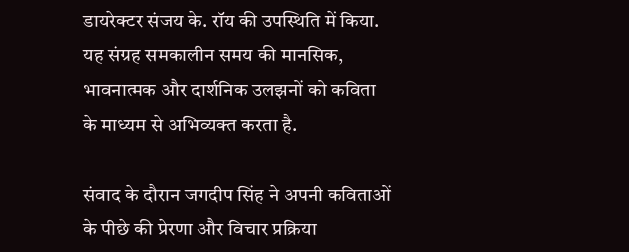डायरेक्टर संजय के. रॉय की उपस्थिति में किया. यह संग्रह समकालीन समय की मानसिक, भावनात्मक और दार्शनिक उलझनों को कविता के माध्यम से अभिव्यक्त करता है.

संवाद के दौरान जगदीप सिंह ने अपनी कविताओं के पीछे की प्रेरणा और विचार प्रक्रिया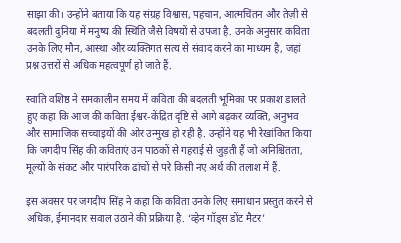साझा की। उन्होंने बताया कि यह संग्रह विश्वास, पहचान, आत्मचिंतन और तेज़ी से बदलती दुनिया में मनुष्य की स्थिति जैसे विषयों से उपजा है. उनके अनुसार कविता उनके लिए मौन, आस्था और व्यक्तिगत सत्य से संवाद करने का माध्यम है, जहां प्रश्न उत्तरों से अधिक महत्वपूर्ण हो जाते हैं.

स्वाति वशिष्ठ ने समकालीन समय में कविता की बदलती भूमिका पर प्रकाश डालते हुए कहा कि आज की कविता ईश्वर-केंद्रित दृष्टि से आगे बढ़कर व्यक्ति, अनुभव और सामाजिक सच्चाइयों की ओर उन्मुख हो रही है. उन्होंने यह भी रेखांकित किया कि जगदीप सिंह की कविताएं उन पाठकों से गहराई से जुड़ती हैं जो अनिश्चितता, मूल्यों के संकट और पारंपरिक ढांचों से परे किसी नए अर्थ की तलाश में हैं.

इस अवसर पर जगदीप सिंह ने कहा कि कविता उनके लिए समाधान प्रस्तुत करने से अधिक, ईमानदार सवाल उठाने की प्रक्रिया है. ‘व्हेन गॉड्स डोंट मैटर’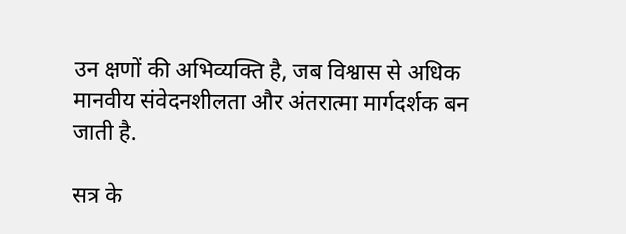उन क्षणों की अभिव्यक्ति है, जब विश्वास से अधिक मानवीय संवेदनशीलता और अंतरात्मा मार्गदर्शक बन जाती है.

सत्र के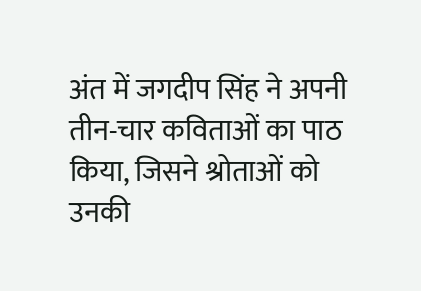अंत में जगदीप सिंह ने अपनी तीन-चार कविताओं का पाठ किया, जिसने श्रोताओं को उनकी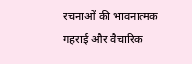रचनाओं की भावनात्मक गहराई और वैचारिक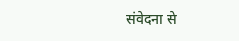संवेदना से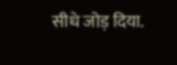सीधे जोड़ दिया.